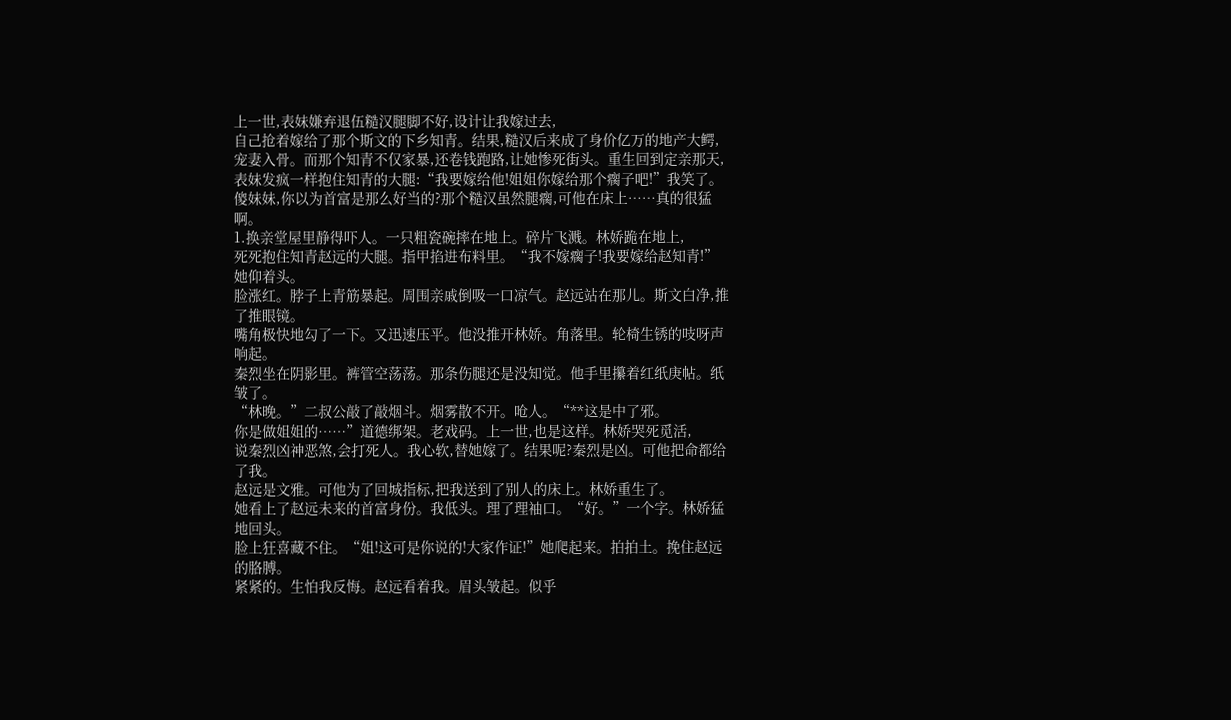上一世,表妹嫌弃退伍糙汉腿脚不好,设计让我嫁过去,
自己抢着嫁给了那个斯文的下乡知青。结果,糙汉后来成了身价亿万的地产大鳄,
宠妻入骨。而那个知青不仅家暴,还卷钱跑路,让她惨死街头。重生回到定亲那天,
表妹发疯一样抱住知青的大腿:“我要嫁给他!姐姐你嫁给那个瘸子吧!”我笑了。
傻妹妹,你以为首富是那么好当的?那个糙汉虽然腿瘸,可他在床上……真的很猛啊。
1.换亲堂屋里静得吓人。一只粗瓷碗摔在地上。碎片飞溅。林娇跪在地上,
死死抱住知青赵远的大腿。指甲掐进布料里。“我不嫁瘸子!我要嫁给赵知青!”她仰着头。
脸涨红。脖子上青筋暴起。周围亲戚倒吸一口凉气。赵远站在那儿。斯文白净,推了推眼镜。
嘴角极快地勾了一下。又迅速压平。他没推开林娇。角落里。轮椅生锈的吱呀声响起。
秦烈坐在阴影里。裤管空荡荡。那条伤腿还是没知觉。他手里攥着红纸庚帖。纸皱了。
“林晚。”二叔公敲了敲烟斗。烟雾散不开。呛人。“**这是中了邪。
你是做姐姐的……”道德绑架。老戏码。上一世,也是这样。林娇哭死觅活,
说秦烈凶神恶煞,会打死人。我心软,替她嫁了。结果呢?秦烈是凶。可他把命都给了我。
赵远是文雅。可他为了回城指标,把我送到了别人的床上。林娇重生了。
她看上了赵远未来的首富身份。我低头。理了理袖口。“好。”一个字。林娇猛地回头。
脸上狂喜藏不住。“姐!这可是你说的!大家作证!”她爬起来。拍拍土。挽住赵远的胳膊。
紧紧的。生怕我反悔。赵远看着我。眉头皱起。似乎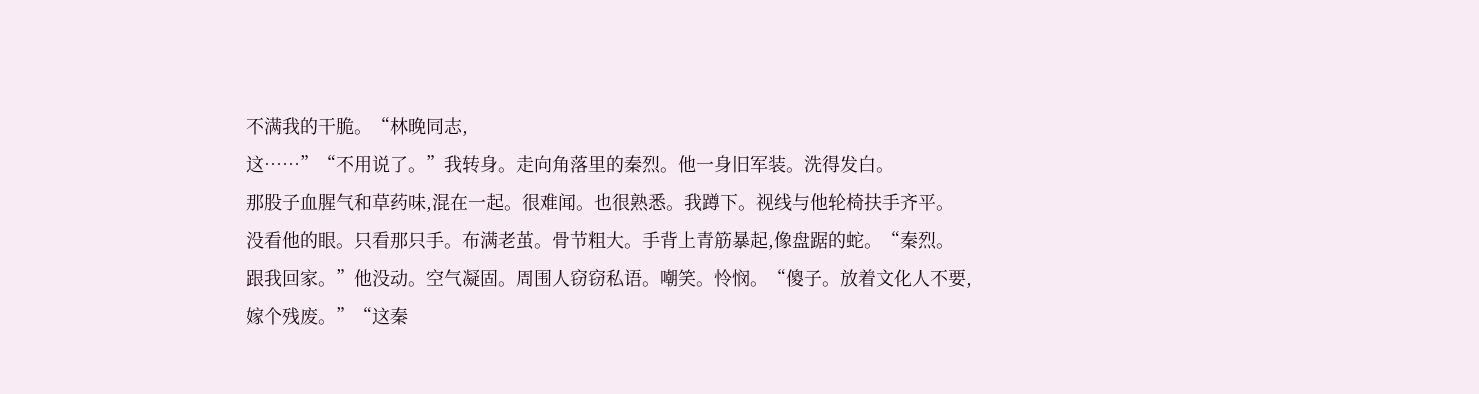不满我的干脆。“林晚同志,
这……”“不用说了。”我转身。走向角落里的秦烈。他一身旧军装。洗得发白。
那股子血腥气和草药味,混在一起。很难闻。也很熟悉。我蹲下。视线与他轮椅扶手齐平。
没看他的眼。只看那只手。布满老茧。骨节粗大。手背上青筋暴起,像盘踞的蛇。“秦烈。
跟我回家。”他没动。空气凝固。周围人窃窃私语。嘲笑。怜悯。“傻子。放着文化人不要,
嫁个残废。”“这秦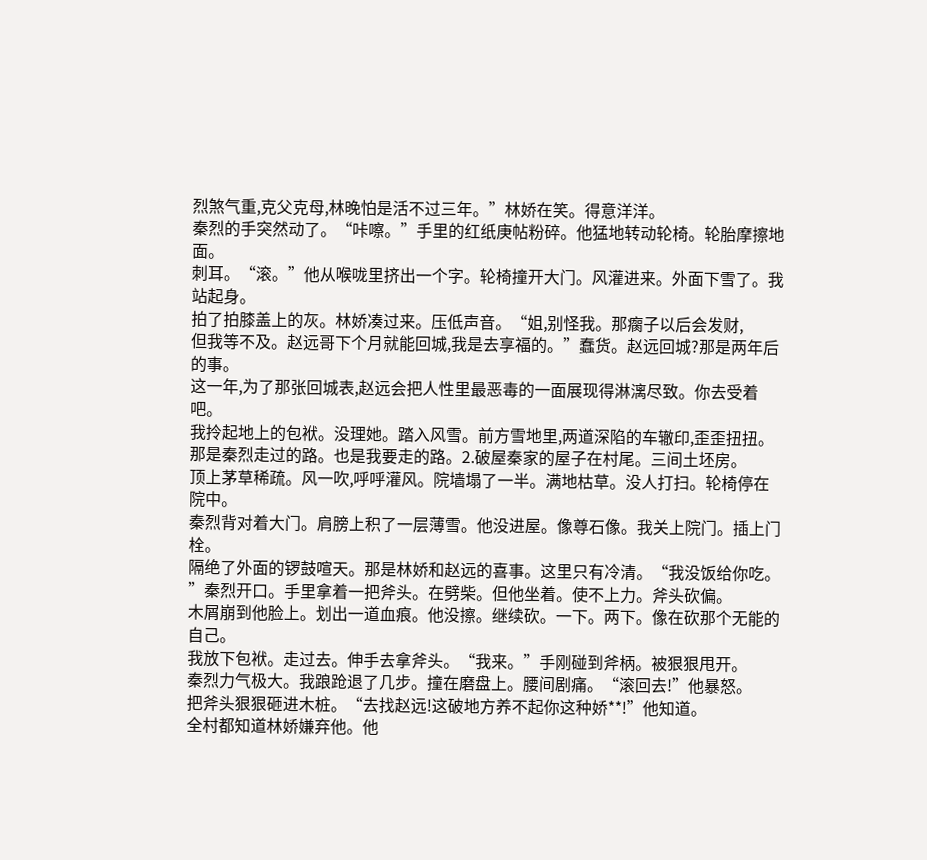烈煞气重,克父克母,林晚怕是活不过三年。”林娇在笑。得意洋洋。
秦烈的手突然动了。“咔嚓。”手里的红纸庚帖粉碎。他猛地转动轮椅。轮胎摩擦地面。
刺耳。“滚。”他从喉咙里挤出一个字。轮椅撞开大门。风灌进来。外面下雪了。我站起身。
拍了拍膝盖上的灰。林娇凑过来。压低声音。“姐,别怪我。那瘸子以后会发财,
但我等不及。赵远哥下个月就能回城,我是去享福的。”蠢货。赵远回城?那是两年后的事。
这一年,为了那张回城表,赵远会把人性里最恶毒的一面展现得淋漓尽致。你去受着吧。
我拎起地上的包袱。没理她。踏入风雪。前方雪地里,两道深陷的车辙印,歪歪扭扭。
那是秦烈走过的路。也是我要走的路。2.破屋秦家的屋子在村尾。三间土坯房。
顶上茅草稀疏。风一吹,呼呼灌风。院墙塌了一半。满地枯草。没人打扫。轮椅停在院中。
秦烈背对着大门。肩膀上积了一层薄雪。他没进屋。像尊石像。我关上院门。插上门栓。
隔绝了外面的锣鼓喧天。那是林娇和赵远的喜事。这里只有冷清。“我没饭给你吃。
”秦烈开口。手里拿着一把斧头。在劈柴。但他坐着。使不上力。斧头砍偏。
木屑崩到他脸上。划出一道血痕。他没擦。继续砍。一下。两下。像在砍那个无能的自己。
我放下包袱。走过去。伸手去拿斧头。“我来。”手刚碰到斧柄。被狠狠甩开。
秦烈力气极大。我踉跄退了几步。撞在磨盘上。腰间剧痛。“滚回去!”他暴怒。
把斧头狠狠砸进木桩。“去找赵远!这破地方养不起你这种娇**!”他知道。
全村都知道林娇嫌弃他。他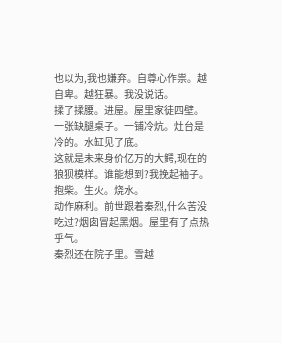也以为,我也嫌弃。自尊心作祟。越自卑。越狂暴。我没说话。
揉了揉腰。进屋。屋里家徒四壁。一张缺腿桌子。一铺冷炕。灶台是冷的。水缸见了底。
这就是未来身价亿万的大鳄,现在的狼狈模样。谁能想到?我挽起袖子。抱柴。生火。烧水。
动作麻利。前世跟着秦烈,什么苦没吃过?烟囱冒起黑烟。屋里有了点热乎气。
秦烈还在院子里。雪越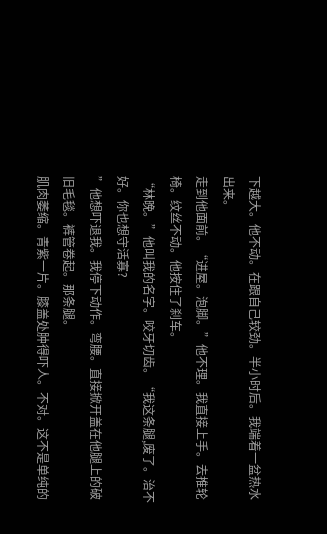下越大。他不动。在跟自己较劲。半小时后。我端着一盆热水出来。
走到他面前。“进屋。泡脚。”他不理。我直接上手。去推轮椅。纹丝不动。他按住了刹车。
“林晚。”他叫我的名字。咬牙切齿。“我这条腿,废了。治不好。你也想守活寡?
”他想吓退我。我停下动作。弯腰。直接掀开盖在他腿上的破旧毛毯。裤管卷起。那条腿。
肌肉萎缩。青紫一片。膝盖处肿得吓人。不对。这不是单纯的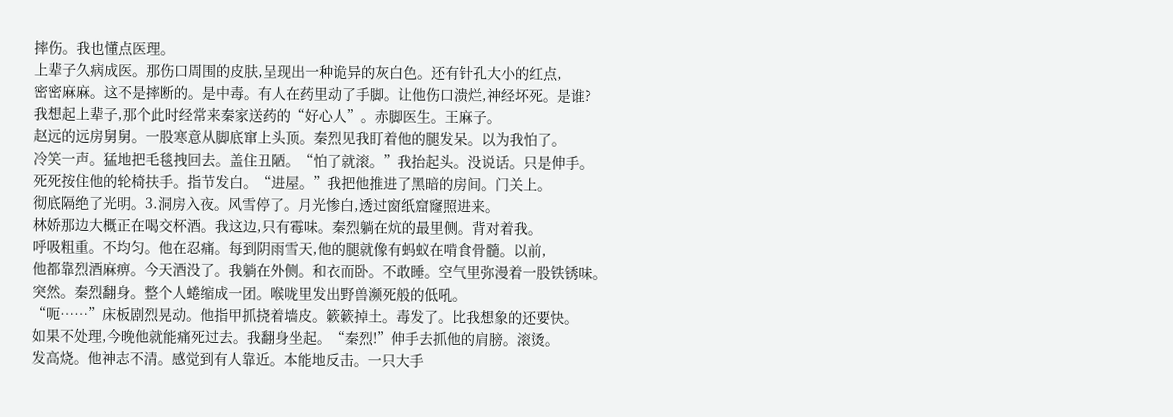摔伤。我也懂点医理。
上辈子久病成医。那伤口周围的皮肤,呈现出一种诡异的灰白色。还有针孔大小的红点,
密密麻麻。这不是摔断的。是中毒。有人在药里动了手脚。让他伤口溃烂,神经坏死。是谁?
我想起上辈子,那个此时经常来秦家送药的“好心人”。赤脚医生。王麻子。
赵远的远房舅舅。一股寒意从脚底窜上头顶。秦烈见我盯着他的腿发呆。以为我怕了。
冷笑一声。猛地把毛毯拽回去。盖住丑陋。“怕了就滚。”我抬起头。没说话。只是伸手。
死死按住他的轮椅扶手。指节发白。“进屋。”我把他推进了黑暗的房间。门关上。
彻底隔绝了光明。3.洞房入夜。风雪停了。月光惨白,透过窗纸窟窿照进来。
林娇那边大概正在喝交杯酒。我这边,只有霉味。秦烈躺在炕的最里侧。背对着我。
呼吸粗重。不均匀。他在忍痛。每到阴雨雪天,他的腿就像有蚂蚁在啃食骨髓。以前,
他都靠烈酒麻痹。今天酒没了。我躺在外侧。和衣而卧。不敢睡。空气里弥漫着一股铁锈味。
突然。秦烈翻身。整个人蜷缩成一团。喉咙里发出野兽濒死般的低吼。
“呃……”床板剧烈晃动。他指甲抓挠着墙皮。簌簌掉土。毒发了。比我想象的还要快。
如果不处理,今晚他就能痛死过去。我翻身坐起。“秦烈!”伸手去抓他的肩膀。滚烫。
发高烧。他神志不清。感觉到有人靠近。本能地反击。一只大手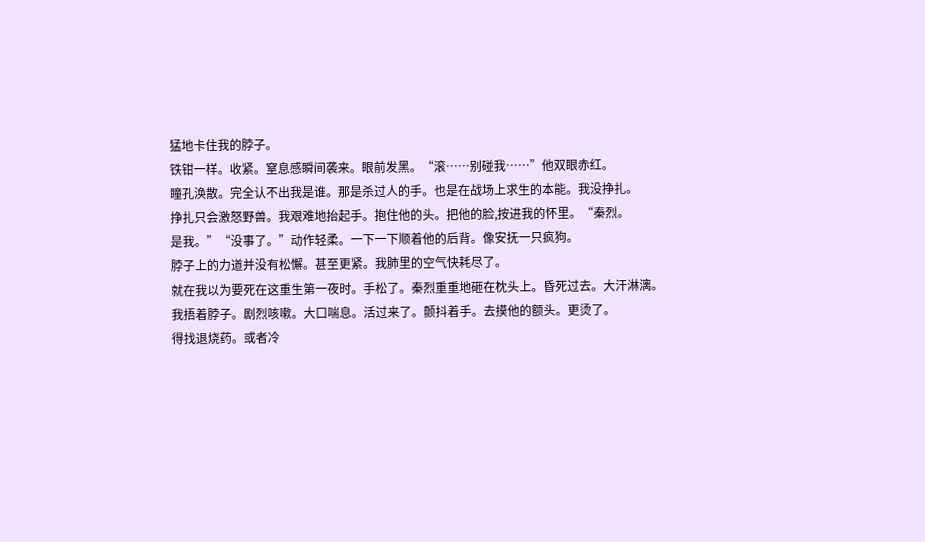猛地卡住我的脖子。
铁钳一样。收紧。窒息感瞬间袭来。眼前发黑。“滚……别碰我……”他双眼赤红。
瞳孔涣散。完全认不出我是谁。那是杀过人的手。也是在战场上求生的本能。我没挣扎。
挣扎只会激怒野兽。我艰难地抬起手。抱住他的头。把他的脸,按进我的怀里。“秦烈。
是我。”“没事了。”动作轻柔。一下一下顺着他的后背。像安抚一只疯狗。
脖子上的力道并没有松懈。甚至更紧。我肺里的空气快耗尽了。
就在我以为要死在这重生第一夜时。手松了。秦烈重重地砸在枕头上。昏死过去。大汗淋漓。
我捂着脖子。剧烈咳嗽。大口喘息。活过来了。颤抖着手。去摸他的额头。更烫了。
得找退烧药。或者冷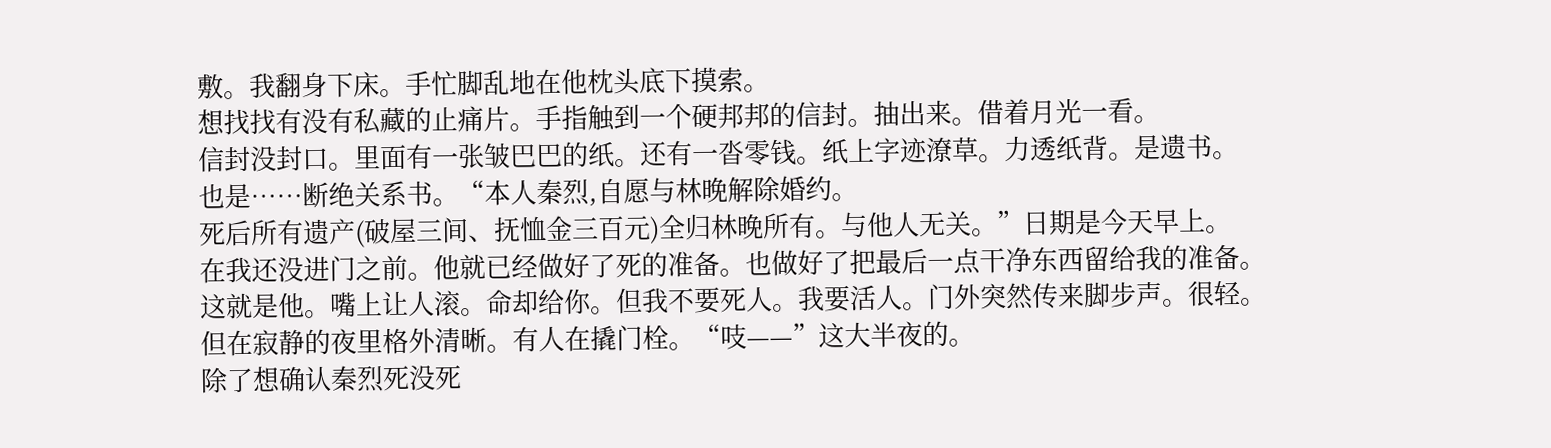敷。我翻身下床。手忙脚乱地在他枕头底下摸索。
想找找有没有私藏的止痛片。手指触到一个硬邦邦的信封。抽出来。借着月光一看。
信封没封口。里面有一张皱巴巴的纸。还有一沓零钱。纸上字迹潦草。力透纸背。是遗书。
也是……断绝关系书。“本人秦烈,自愿与林晚解除婚约。
死后所有遗产(破屋三间、抚恤金三百元)全归林晚所有。与他人无关。”日期是今天早上。
在我还没进门之前。他就已经做好了死的准备。也做好了把最后一点干净东西留给我的准备。
这就是他。嘴上让人滚。命却给你。但我不要死人。我要活人。门外突然传来脚步声。很轻。
但在寂静的夜里格外清晰。有人在撬门栓。“吱——”这大半夜的。
除了想确认秦烈死没死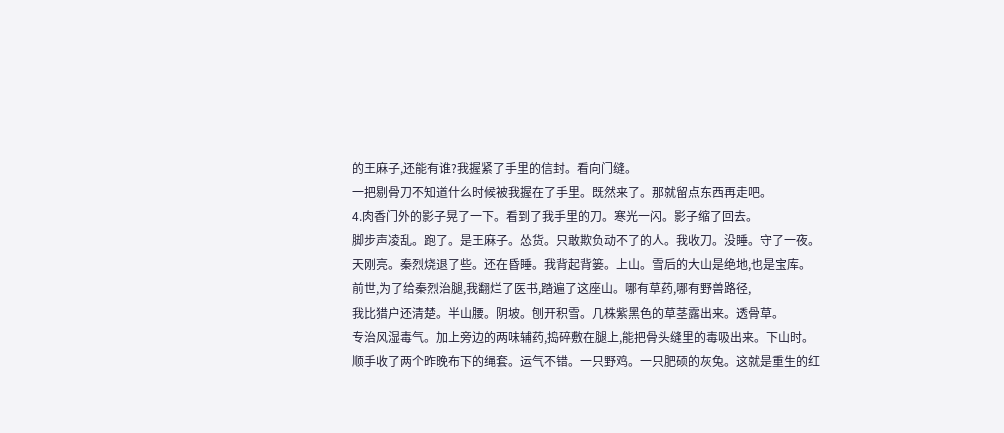的王麻子,还能有谁?我握紧了手里的信封。看向门缝。
一把剔骨刀不知道什么时候被我握在了手里。既然来了。那就留点东西再走吧。
4.肉香门外的影子晃了一下。看到了我手里的刀。寒光一闪。影子缩了回去。
脚步声凌乱。跑了。是王麻子。怂货。只敢欺负动不了的人。我收刀。没睡。守了一夜。
天刚亮。秦烈烧退了些。还在昏睡。我背起背篓。上山。雪后的大山是绝地,也是宝库。
前世,为了给秦烈治腿,我翻烂了医书,踏遍了这座山。哪有草药,哪有野兽路径,
我比猎户还清楚。半山腰。阴坡。刨开积雪。几株紫黑色的草茎露出来。透骨草。
专治风湿毒气。加上旁边的两味辅药,捣碎敷在腿上,能把骨头缝里的毒吸出来。下山时。
顺手收了两个昨晚布下的绳套。运气不错。一只野鸡。一只肥硕的灰兔。这就是重生的红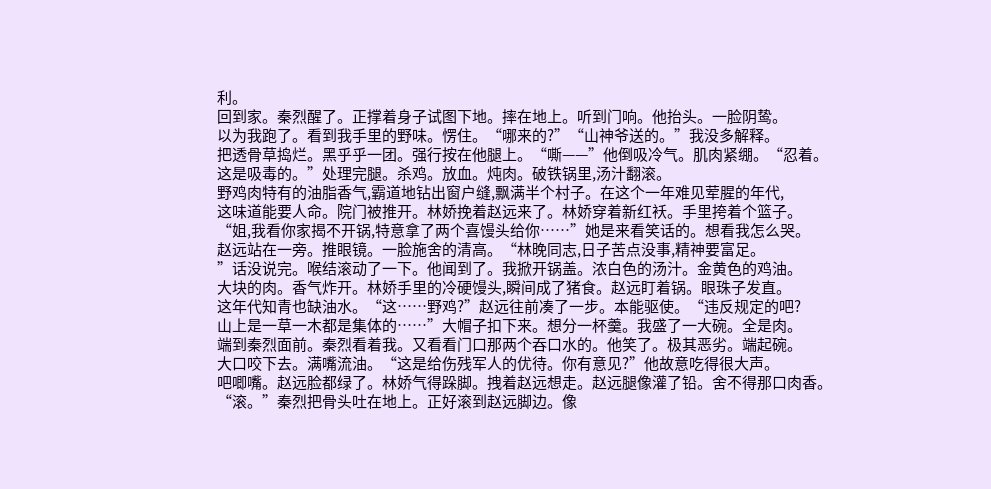利。
回到家。秦烈醒了。正撑着身子试图下地。摔在地上。听到门响。他抬头。一脸阴鸷。
以为我跑了。看到我手里的野味。愣住。“哪来的?”“山神爷送的。”我没多解释。
把透骨草捣烂。黑乎乎一团。强行按在他腿上。“嘶——”他倒吸冷气。肌肉紧绷。“忍着。
这是吸毒的。”处理完腿。杀鸡。放血。炖肉。破铁锅里,汤汁翻滚。
野鸡肉特有的油脂香气,霸道地钻出窗户缝,飘满半个村子。在这个一年难见荤腥的年代,
这味道能要人命。院门被推开。林娇挽着赵远来了。林娇穿着新红袄。手里挎着个篮子。
“姐,我看你家揭不开锅,特意拿了两个喜馒头给你……”她是来看笑话的。想看我怎么哭。
赵远站在一旁。推眼镜。一脸施舍的清高。“林晚同志,日子苦点没事,精神要富足。
”话没说完。喉结滚动了一下。他闻到了。我掀开锅盖。浓白色的汤汁。金黄色的鸡油。
大块的肉。香气炸开。林娇手里的冷硬馒头,瞬间成了猪食。赵远盯着锅。眼珠子发直。
这年代知青也缺油水。“这……野鸡?”赵远往前凑了一步。本能驱使。“违反规定的吧?
山上是一草一木都是集体的……”大帽子扣下来。想分一杯羹。我盛了一大碗。全是肉。
端到秦烈面前。秦烈看着我。又看看门口那两个吞口水的。他笑了。极其恶劣。端起碗。
大口咬下去。满嘴流油。“这是给伤残军人的优待。你有意见?”他故意吃得很大声。
吧唧嘴。赵远脸都绿了。林娇气得跺脚。拽着赵远想走。赵远腿像灌了铅。舍不得那口肉香。
“滚。”秦烈把骨头吐在地上。正好滚到赵远脚边。像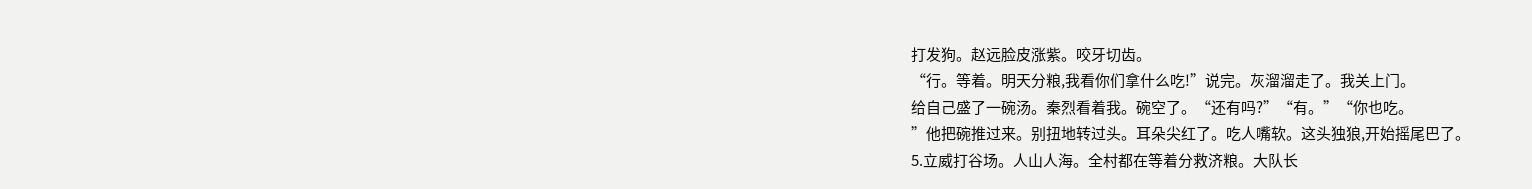打发狗。赵远脸皮涨紫。咬牙切齿。
“行。等着。明天分粮,我看你们拿什么吃!”说完。灰溜溜走了。我关上门。
给自己盛了一碗汤。秦烈看着我。碗空了。“还有吗?”“有。”“你也吃。
”他把碗推过来。别扭地转过头。耳朵尖红了。吃人嘴软。这头独狼,开始摇尾巴了。
5.立威打谷场。人山人海。全村都在等着分救济粮。大队长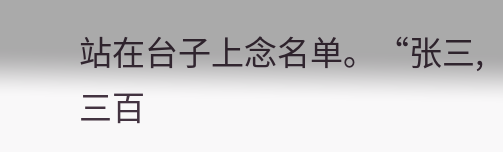站在台子上念名单。“张三,
三百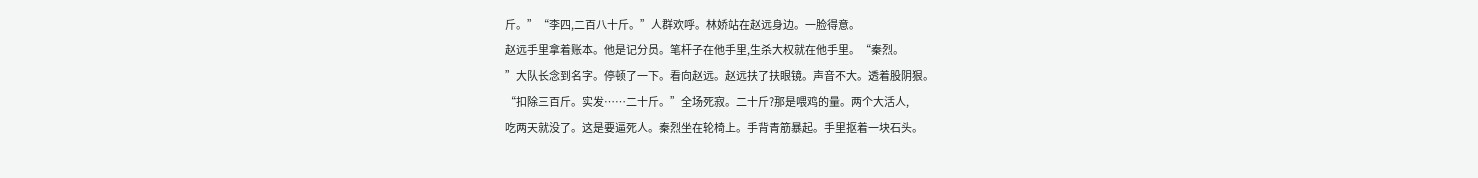斤。”“李四,二百八十斤。”人群欢呼。林娇站在赵远身边。一脸得意。
赵远手里拿着账本。他是记分员。笔杆子在他手里,生杀大权就在他手里。“秦烈。
”大队长念到名字。停顿了一下。看向赵远。赵远扶了扶眼镜。声音不大。透着股阴狠。
“扣除三百斤。实发……二十斤。”全场死寂。二十斤?那是喂鸡的量。两个大活人,
吃两天就没了。这是要逼死人。秦烈坐在轮椅上。手背青筋暴起。手里抠着一块石头。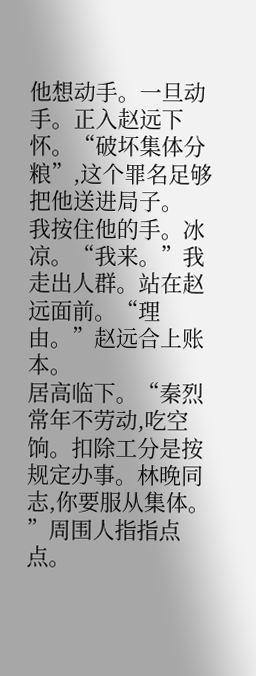他想动手。一旦动手。正入赵远下怀。“破坏集体分粮”,这个罪名足够把他送进局子。
我按住他的手。冰凉。“我来。”我走出人群。站在赵远面前。“理由。”赵远合上账本。
居高临下。“秦烈常年不劳动,吃空饷。扣除工分是按规定办事。林晚同志,你要服从集体。
”周围人指指点点。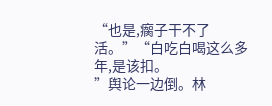“也是,瘸子干不了活。”“白吃白喝这么多年,是该扣。
”舆论一边倒。林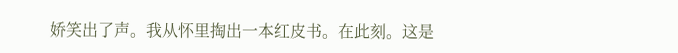娇笑出了声。我从怀里掏出一本红皮书。在此刻。这是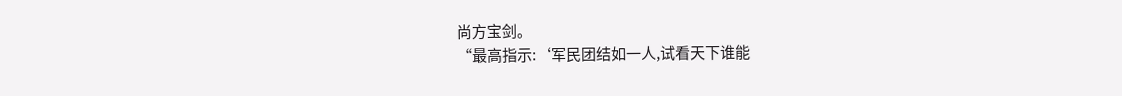尚方宝剑。
“最高指示:‘军民团结如一人,试看天下谁能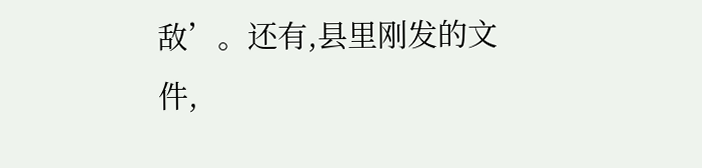敌’。还有,县里刚发的文件,